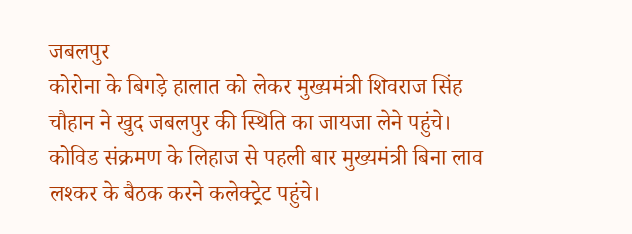जबलपुर
कोरोना के बिगड़े हालात को लेकर मुख्यमंत्री शिवराज सिंह चौहान ने खुद जबलपुर की स्थिति का जायजा लेने पहुंचे। कोविड संक्रमण के लिहाज से पहली बार मुख्यमंत्री बिना लाव लश्कर के बैठक करने कलेक्ट्रेट पहुंचे।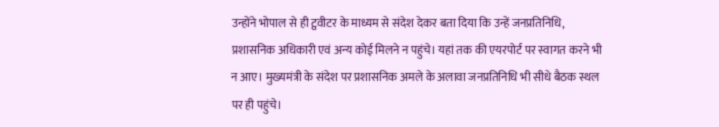उन्होंने भोपाल से ही ट्ववीटर के माध्यम से संदेश देकर बता दिया कि उन्हें जनप्रतिनिधि, प्रशासनिक अधिकारी एवं अन्य कोई मिलने न पहुंचे। यहां तक की एयरपोर्ट पर स्वागत करने भी न आए। मुख्यमंत्री के संदेश पर प्रशासनिक अमले के अलावा जनप्रतिनिधि भी सीधे बैठक स्थल पर ही पहुंचे।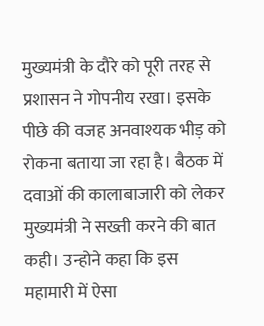मुख्यमंत्री के दौरे को पूरी तरह से प्रशासन ने गोपनीय रखा। इसके पीछे की वजह अनवाश्यक भीड़ को रोकना बताया जा रहा है। बैठक में दवाओं की कालाबाजारी को लेकर मुख्यमंत्री ने सख्ती करने की बात कही। उन्होने कहा कि इस महामारी में ऐसा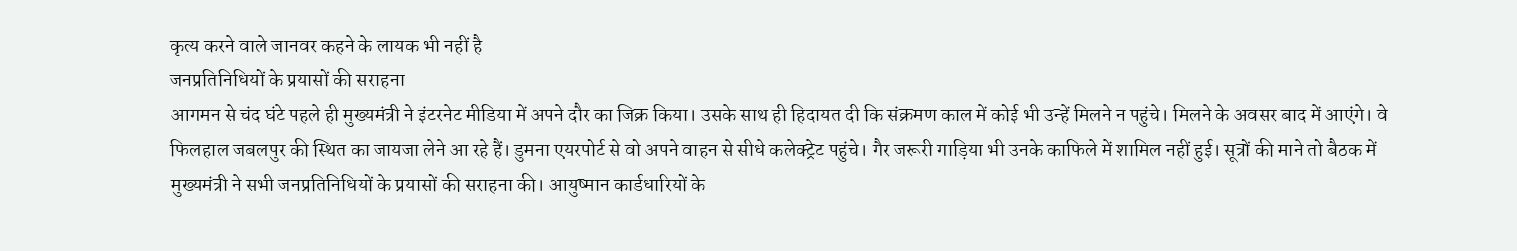कृत्य करने वाले जानवर कहने के लायक भी नहीं है
जनप्रतिनिधियों के प्रयासों की सराहना
आगमन से चंद घंटे पहले ही मुख्यमंत्री ने इंटरनेट मीडिया में अपने दौर का जिक्र किया। उसके साथ ही हिदायत दी कि संक्रमण काल में कोई भी उन्हें मिलने न पहुंचे। मिलने के अवसर बाद में आएंगे। वे फिलहाल जबलपुर की स्थित का जायजा लेने आ रहे हैं। डुमना एयरपोर्ट से वो अपने वाहन से सीधे कलेक्ट्रेट पहुंचे। गैर जरूरी गाड़िया भी उनके काफिले में शामिल नहीं हुई। सूत्रों की माने तो बैठक में मुख्यमंत्री ने सभी जनप्रतिनिधियों के प्रयासों की सराहना की। आयुष्मान कार्डधारियों के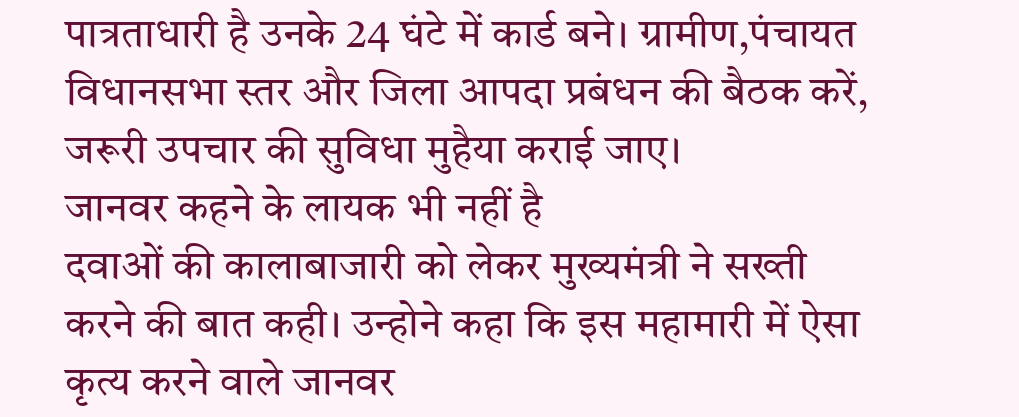पात्रताधारी है उनके 24 घंटे में कार्ड बने। ग्रामीण,पंचायत विधानसभा स्तर और जिला आपदा प्रबंधन की बैठक करें, जरूरी उपचार की सुविधा मुहैया कराई जाए।
जानवर कहने के लायक भी नहीं है
दवाओं की कालाबाजारी को लेकर मुख्यमंत्री ने सख्ती करने की बात कही। उन्होने कहा कि इस महामारी में ऐसा कृत्य करने वाले जानवर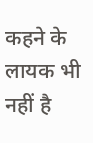कहने के लायक भी नहीं है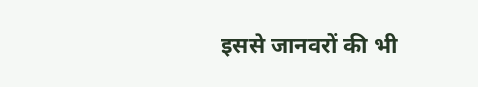इससे जानवरों की भी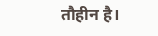तौहीन है।